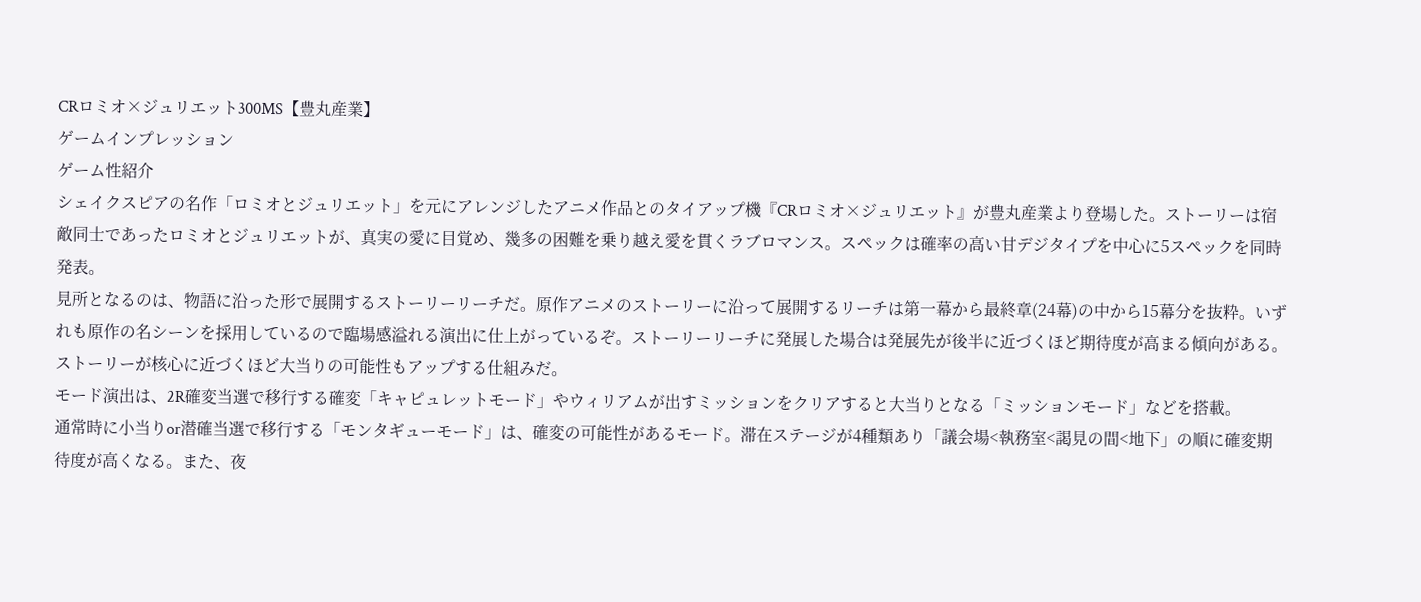CRロミオ×ジュリエット300MS【豊丸産業】
ゲームインプレッション
ゲーム性紹介
シェイクスピアの名作「ロミオとジュリエット」を元にアレンジしたアニメ作品とのタイアップ機『CRロミオ×ジュリエット』が豊丸産業より登場した。ストーリーは宿敵同士であったロミオとジュリエットが、真実の愛に目覚め、幾多の困難を乗り越え愛を貫くラブロマンス。スペックは確率の高い甘デジタイプを中心に5スペックを同時発表。
見所となるのは、物語に沿った形で展開するストーリーリーチだ。原作アニメのストーリーに沿って展開するリーチは第一幕から最終章(24幕)の中から15幕分を抜粋。いずれも原作の名シーンを採用しているので臨場感溢れる演出に仕上がっているぞ。ストーリーリーチに発展した場合は発展先が後半に近づくほど期待度が高まる傾向がある。ストーリーが核心に近づくほど大当りの可能性もアップする仕組みだ。
モード演出は、2R確変当選で移行する確変「キャピュレットモード」やウィリアムが出すミッションをクリアすると大当りとなる「ミッションモード」などを搭載。
通常時に小当りor潜確当選で移行する「モンタギューモード」は、確変の可能性があるモード。滞在ステージが4種類あり「議会場<執務室<謁見の間<地下」の順に確変期待度が高くなる。また、夜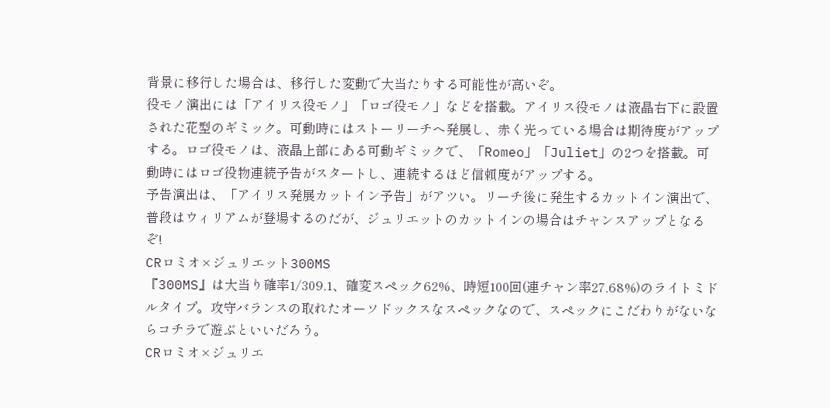背景に移行した場合は、移行した変動で大当たりする可能性が高いぞ。
役モノ演出には「アイリス役モノ」「ロゴ役モノ」などを搭載。アイリス役モノは液晶右下に設置された花型のギミック。可動時にはストーリーチへ発展し、赤く光っている場合は期待度がアップする。ロゴ役モノは、液晶上部にある可動ギミックで、「Romeo」「Juliet」の2つを搭載。可動時にはロゴ役物連続予告がスタートし、連続するほど信頼度がアップする。
予告演出は、「アイリス発展カットイン予告」がアツい。リーチ後に発生するカットイン演出で、普段はウィリアムが登場するのだが、ジュリエットのカットインの場合はチャンスアップとなるぞ!
CRロミオ×ジュリエット300MS
『300MS』は大当り確率1/309.1、確変スペック62%、時短100回(連チャン率27.68%)のライトミドルタイプ。攻守バランスの取れたオーソドックスなスペックなので、スペックにこだわりがないならコチラで遊ぶといいだろう。
CRロミオ×ジュリエ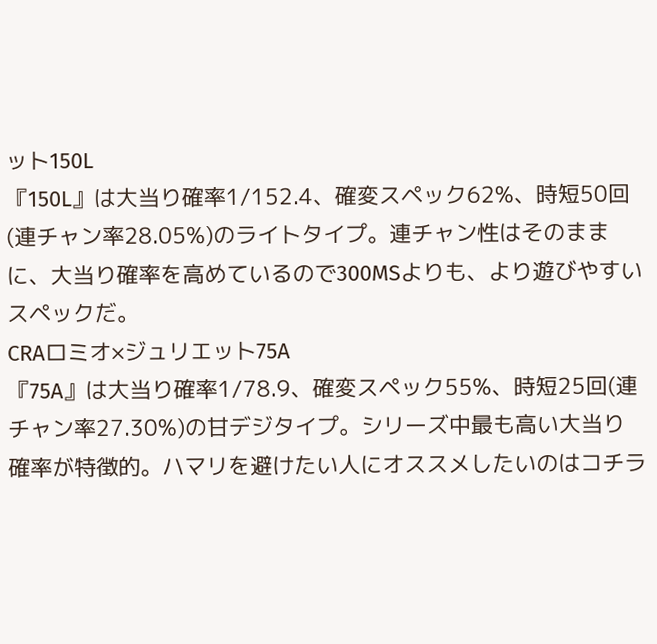ット150L
『150L』は大当り確率1/152.4、確変スペック62%、時短50回(連チャン率28.05%)のライトタイプ。連チャン性はそのままに、大当り確率を高めているので300MSよりも、より遊びやすいスペックだ。
CRAロミオ×ジュリエット75A
『75A』は大当り確率1/78.9、確変スペック55%、時短25回(連チャン率27.30%)の甘デジタイプ。シリーズ中最も高い大当り確率が特徴的。ハマリを避けたい人にオススメしたいのはコチラ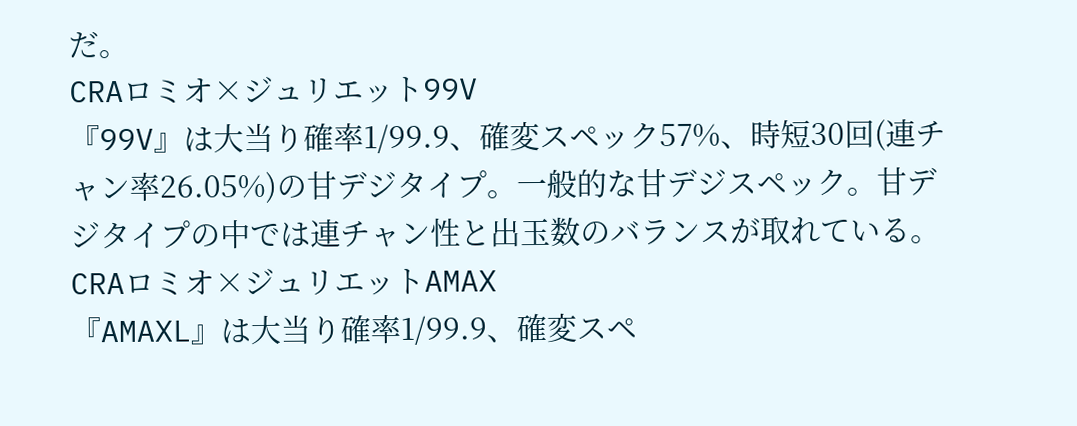だ。
CRAロミオ×ジュリエット99V
『99V』は大当り確率1/99.9、確変スペック57%、時短30回(連チャン率26.05%)の甘デジタイプ。一般的な甘デジスペック。甘デジタイプの中では連チャン性と出玉数のバランスが取れている。
CRAロミオ×ジュリエットAMAX
『AMAXL』は大当り確率1/99.9、確変スペ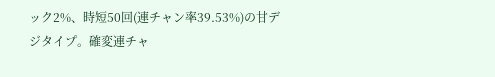ック2%、時短50回(連チャン率39.53%)の甘デジタイプ。確変連チャ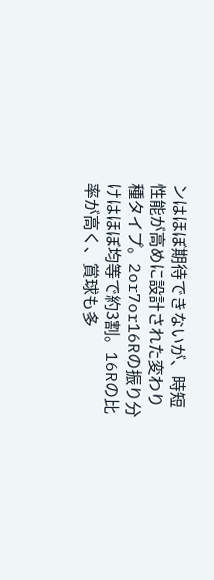ンはほぼ期待できないが、時短性能が高めに設計された変わり種タイプ。2or7or16Rの振り分けはほぼ均等で約3割。16Rの比率が高く、賞球も多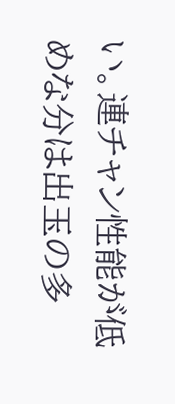い。連チャン性能が低めな分は出玉の多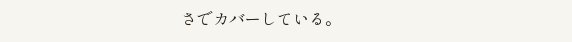さでカバーしている。